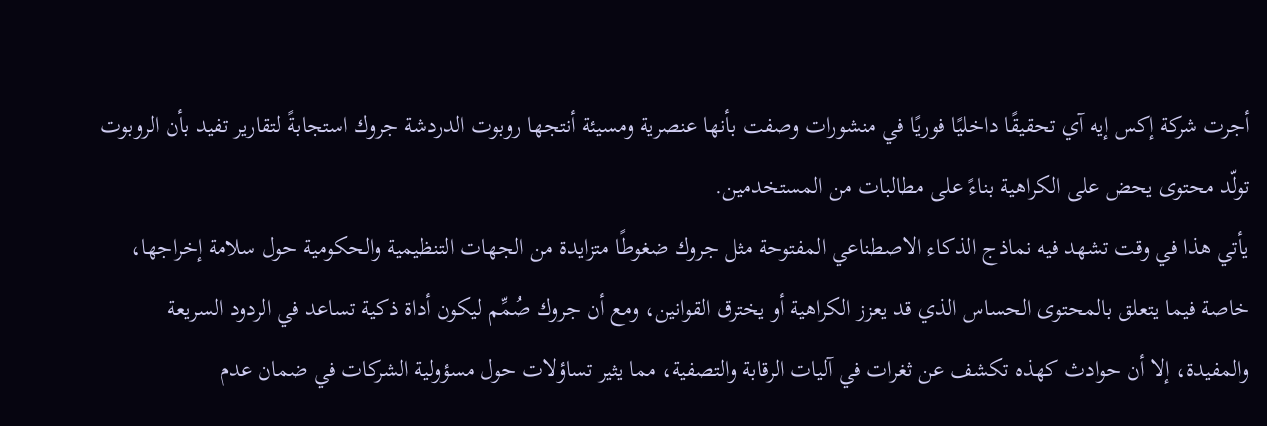أجرت شركة إكس إيه آي تحقيقًا داخليًا فوريًا في منشورات وصفت بأنها عنصرية ومسيئة أنتجها روبوت الدردشة جروك استجابةً لتقارير تفيد بأن الروبوت تولّد محتوى يحض على الكراهية بناءً على مطالبات من المستخدمين.
يأتي هذا في وقت تشهد فيه نماذج الذكاء الاصطناعي المفتوحة مثل جروك ضغوطًا متزايدة من الجهات التنظيمية والحكومية حول سلامة إخراجها، خاصة فيما يتعلق بالمحتوى الحساس الذي قد يعزز الكراهية أو يخترق القوانين، ومع أن جروك صُمِّم ليكون أداة ذكية تساعد في الردود السريعة والمفيدة، إلا أن حوادث كهذه تكشف عن ثغرات في آليات الرقابة والتصفية، مما يثير تساؤلات حول مسؤولية الشركات في ضمان عدم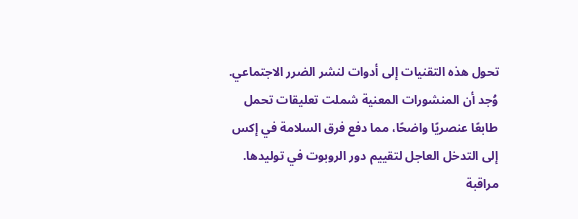تحول هذه التقنيات إلى أدوات لنشر الضرر الاجتماعي.
وُجد أن المنشورات المعنية شملت تعليقات تحمل طابعًا عنصريًا واضحًا، مما دفع فرق السلامة في إكس إلى التدخل العاجل لتقييم دور الروبوت في توليدها.
مراقبة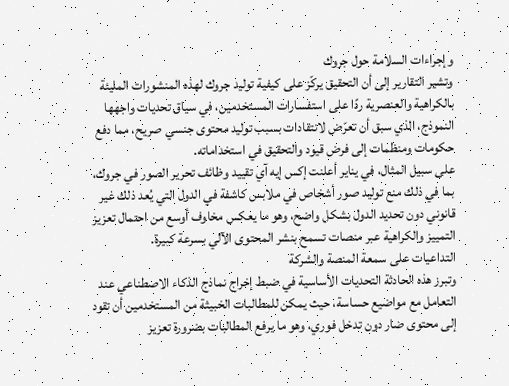وإجراءات السلامة حول جروك
وتشير التقارير إلى أن التحقيق يركّز على كيفية توليد جروك لهذه المنشورات المليئة بالكراهية والعنصرية ردًا على استفسارات المستخدمين، في سياق تحديات واجهها النموذج، الذي سبق أن تعرّض لانتقادات بسبب توليد محتوى جنسي صريح، مما دفع حكومات ومنظمات إلى فرض قيود والتحقيق في استخداماته.
على سبيل المثال، في يناير أعلنت إكس إيه آي تقييد وظائف تحرير الصور في جروك، بما في ذلك منع توليد صور أشخاص في ملابس كاشفة في الدول التي يُعد ذلك غير قانوني دون تحديد الدول بشكل واضح، وهو ما يعكس مخاوف أوسع من احتمال تعزيز التمييز والكراهية عبر منصات تسمح بنشر المحتوى الآلي بسرعة كبيرة.
التداعيات على سمعة المنصة والشركة
وتبرز هذه الحادثة التحديات الأساسية في ضبط إخراج نماذج الذكاء الاصطناعي عند التعامل مع مواضيع حساسة، حيث يمكن للمطالبات الخبيثة من المستخدمين أن تقود إلى محتوى ضار دون تدخل فوري، وهو ما يرفع المطالبات بضرورة تعزيز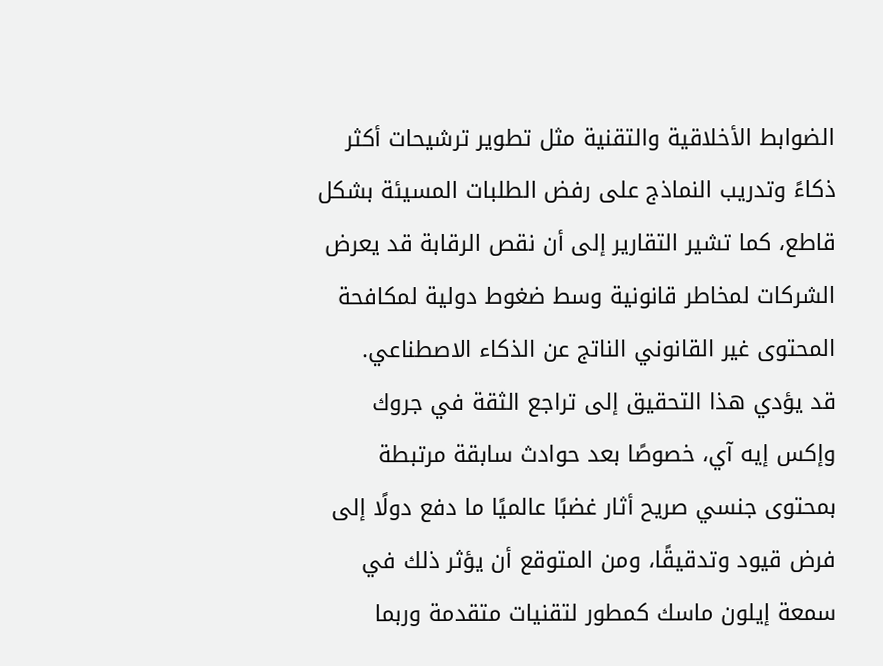الضوابط الأخلاقية والتقنية مثل تطوير ترشيحات أكثر ذكاءً وتدريب النماذج على رفض الطلبات المسيئة بشكل قاطع، كما تشير التقارير إلى أن نقص الرقابة قد يعرض الشركات لمخاطر قانونية وسط ضغوط دولية لمكافحة المحتوى غير القانوني الناتج عن الذكاء الاصطناعي.
قد يؤدي هذا التحقيق إلى تراجع الثقة في جروك وإكس إيه آي، خصوصًا بعد حوادث سابقة مرتبطة بمحتوى جنسي صريح أثار غضبًا عالميًا ما دفع دولًا إلى فرض قيود وتدقيقًا، ومن المتوقع أن يؤثر ذلك في سمعة إيلون ماسك كمطور لتقنيات متقدمة وربما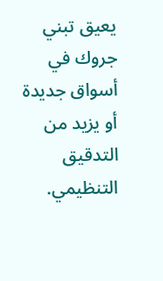يعيق تبني جروك في أسواق جديدة أو يزيد من التدقيق التنظيمي.